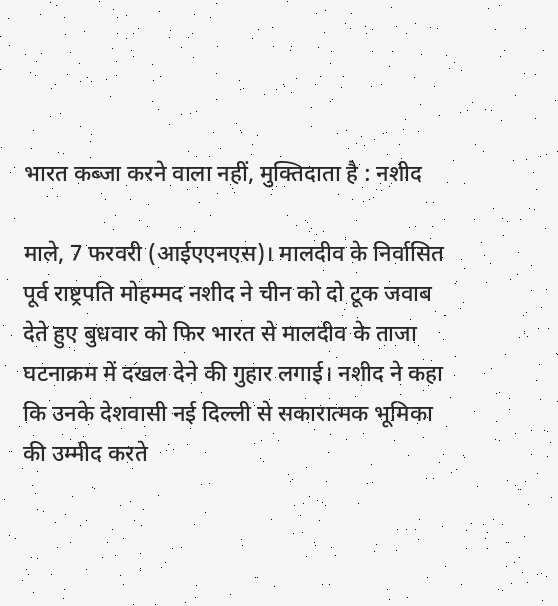भारत कब्जा करने वाला नहीं, मुक्तिदाता है : नशीद

माले, 7 फरवरी (आईएएनएस)। मालदीव के निर्वासित पूर्व राष्ट्रपति मोहम्मद नशीद ने चीन को दो टूक जवाब देते हुए बुधवार को फिर भारत से मालदीव के ताजा घटनाक्रम में दखल देने की गुहार लगाई। नशीद ने कहा कि उनके देशवासी नई दिल्ली से सकारात्मक भूमिका की उम्मीद करते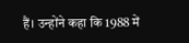हैं। उन्होंने कहा कि 1988 में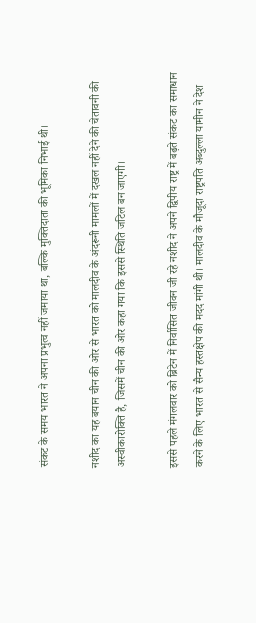संकट के समय भारत ने अपना प्रभुत्व नहीं जमाया था, बल्कि मुक्तिदाता की भूमिका निभाई थी।

नशीद का यह बयान चीन की ओर से भारत को मालदीव के अंदरूनी मामलों में दखल नहीं देने की चेतावनी की अस्वीकारोक्ति है, जिसमें चीन की ओर कहा गया कि इससे स्थिति जटिल बन जाएगी।

इससे पहले मंगलवार को ब्रिटेन में निर्वासित जीवन जी रहे नशीद ने अपने द्विपीय राष्ट्र में बढ़ते संकट का समाधान करने के लिए भारत से सैन्य हस्तक्षेप की मदद मांगी थी। मालदीव के मौजूदा राष्ट्रपति अब्दुल्ला यामीन ने देश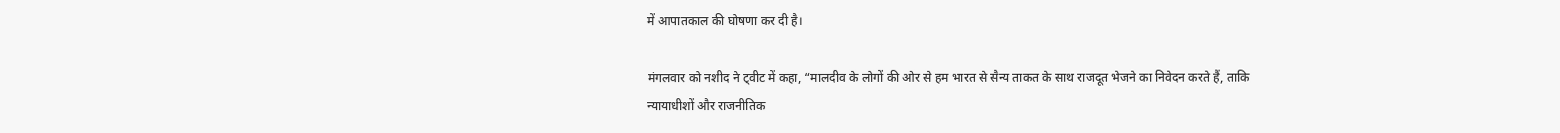में आपातकाल की घोषणा कर दी है।

मंगलवार को नशीद ने ट्वीट में कहा, “मालदीव के लोगों की ओर से हम भारत से सैन्य ताकत के साथ राजदूत भेजने का निवेदन करते हैं, ताकि न्यायाधीशों और राजनीतिक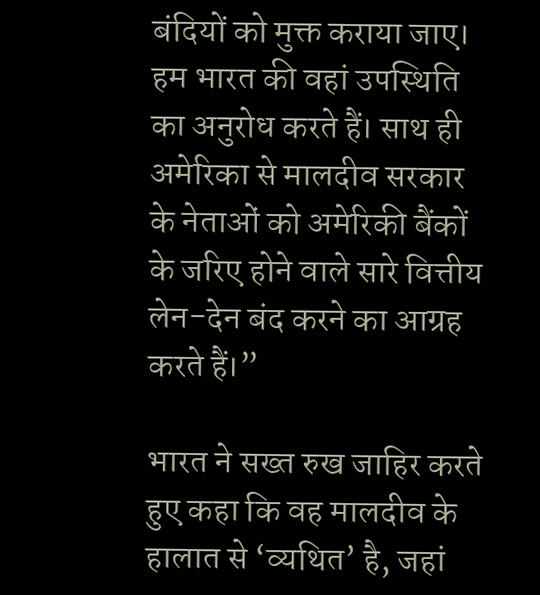बंदियों को मुक्त कराया जाए। हम भारत की वहां उपस्थिति का अनुरोध करते हैं। साथ ही अमेरिका से मालदीव सरकार के नेताओं को अमेरिकी बैंकों के जरिए होने वाले सारे वित्तीय लेन-देन बंद करने का आग्रह करते हैं।”

भारत ने सख्त रुख जाहिर करते हुए कहा कि वह मालदीव के हालात से ‘व्यथित’ है, जहां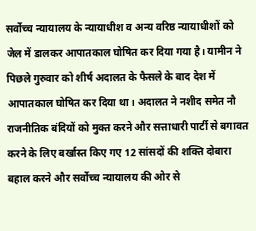सर्वोच्च न्यायालय के न्यायाधीश व अन्य वरिष्ठ न्यायाधीशों को जेल में डालकर आपातकाल घोषित कर दिया गया है। यामीन ने पिछले गुरुवार को शीर्ष अदालत के फैसले के बाद देश में आपातकाल घोषित कर दिया था। अदालत ने नशीद समेत नौ राजनीतिक बंदियों को मुक्त करने और सत्ताधारी पार्टी से बगावत करने के लिए बर्खास्त किए गए 12 सांसदों की शक्ति दोबारा बहाल करने और सर्वोच्च न्यायालय की ओर से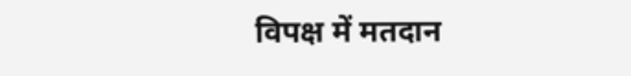विपक्ष में मतदान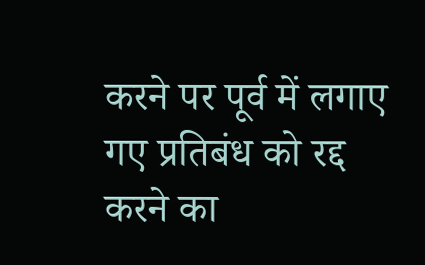करने पर पूर्व में लगाए गए प्रतिबंध को रद्द करने का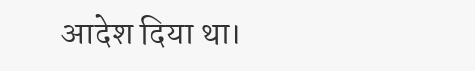आदेश दिया था।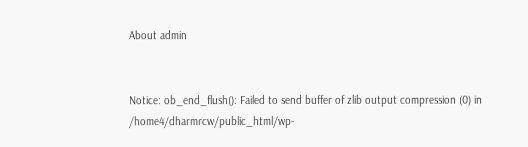About admin


Notice: ob_end_flush(): Failed to send buffer of zlib output compression (0) in /home4/dharmrcw/public_html/wp-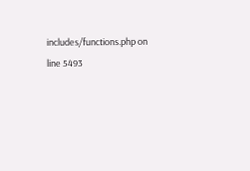includes/functions.php on line 5493